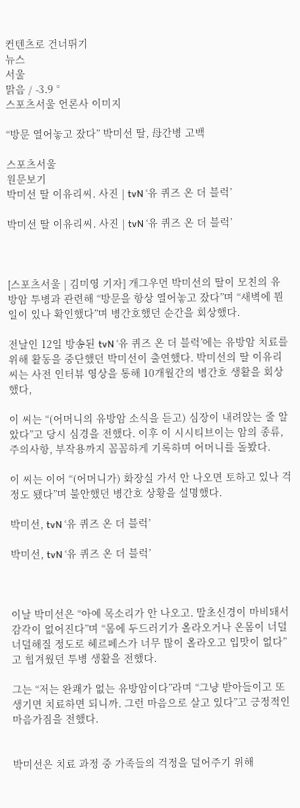컨텐츠로 건너뛰기
뉴스
서울
맑음 / -3.9 °
스포츠서울 언론사 이미지

“방문 열어놓고 잤다” 박미선 딸, 母간병 고백

스포츠서울
원문보기
박미선 딸 이유리씨. 사진 | tvN ‘유 퀴즈 온 더 블럭’

박미선 딸 이유리씨. 사진 | tvN ‘유 퀴즈 온 더 블럭’



[스포츠서울 | 김미영 기자] 개그우먼 박미선의 딸이 모친의 유방암 투병과 관련해 “방문을 항상 열어놓고 잤다”며 “새벽에 뭔 일이 있나 확인했다”며 병간호했던 순간을 회상했다.

전날인 12일 방송된 tvN ‘유 퀴즈 온 더 블럭’에는 유방암 치료를 위해 활동을 중단했던 박미선이 출연했다. 박미선의 딸 이유리씨는 사전 인터뷰 영상을 통해 10개월간의 병간호 생활을 회상했다,

이 씨는 “(어머니의 유방암 소식을 듣고) 심장이 내려앉는 줄 알았다”고 당시 심경을 전했다. 이후 이 시시티브이는 암의 종류, 주의사항, 부작용까지 꼼꼼하게 기록하며 어머니를 돌봤다.

이 씨는 이어 “(어머니가) 화장실 가서 안 나오면 토하고 있나 걱정도 됐다”며 불안했던 병간호 상황을 설명했다.

박미선, tvN ‘유 퀴즈 온 더 블럭’

박미선, tvN ‘유 퀴즈 온 더 블럭’



이날 박미선은 “아예 목소리가 안 나오고. 말초신경이 마비돼서 감각이 없어진다”며 “몸에 두드러기가 올라오거나 온몸이 너덜너덜해질 정도로 헤르페스가 너무 많이 올라오고 입맛이 없다”고 힘겨웠던 투병 생활을 전했다.

그는 “저는 완쾌가 없는 유방암이다”라며 “그냥 받아들이고 또 생기면 치료하면 되니까. 그런 마음으로 살고 있다”고 긍정적인 마음가짐을 전했다.


박미선은 치료 과정 중 가족들의 걱정을 덜어주기 위해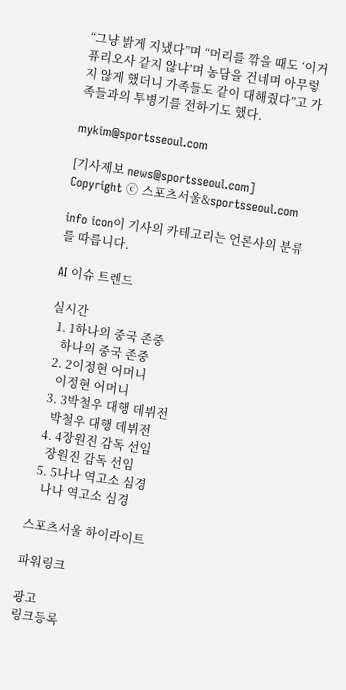“그냥 밝게 지냈다”며 “머리를 깎을 때도 ‘이거 퓨리오사 같지 않냐’며 농담을 건네며 아무렇지 않게 했더니 가족들도 같이 대해줬다”고 가족들과의 투병기를 전하기도 했다.

mykim@sportsseoul.com

[기사제보 news@sportsseoul.com]
Copyright ⓒ 스포츠서울&sportsseoul.com

info icon이 기사의 카테고리는 언론사의 분류를 따릅니다.

AI 이슈 트렌드

실시간
  1. 1하나의 중국 존중
    하나의 중국 존중
  2. 2이정현 어머니
    이정현 어머니
  3. 3박철우 대행 데뷔전
    박철우 대행 데뷔전
  4. 4장원진 감독 선임
    장원진 감독 선임
  5. 5나나 역고소 심경
    나나 역고소 심경

스포츠서울 하이라이트

파워링크

광고
링크등록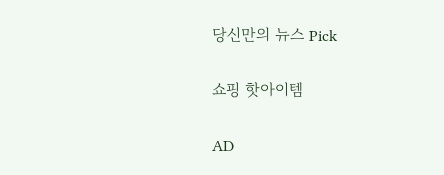당신만의 뉴스 Pick

쇼핑 핫아이템

AD